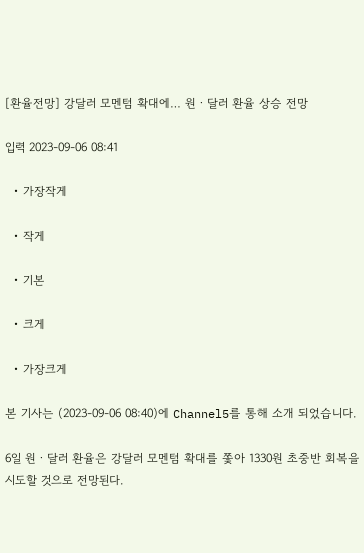[환율전망] 강달러 모멘텀 확대에… 원ㆍ달러 환율 상승 전망

입력 2023-09-06 08:41

  • 가장작게

  • 작게

  • 기본

  • 크게

  • 가장크게

본 기사는 (2023-09-06 08:40)에 Channel5를 통해 소개 되었습니다.

6일 원ㆍ달러 환율은 강달러 모멘텀 확대를 쫓아 1330원 초중반 회복을 시도할 것으로 전망된다.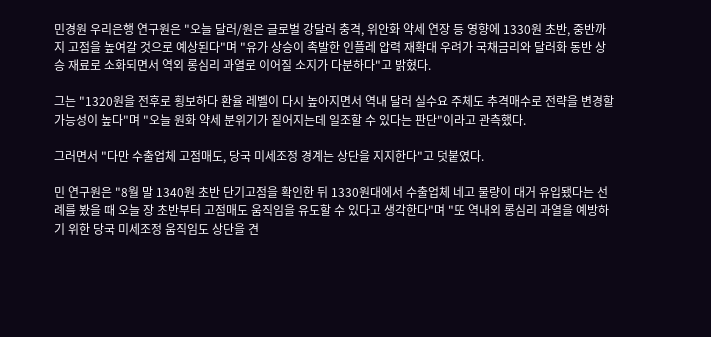민경원 우리은행 연구원은 "오늘 달러/원은 글로벌 강달러 충격, 위안화 약세 연장 등 영향에 1330원 초반, 중반까지 고점을 높여갈 것으로 예상된다"며 "유가 상승이 촉발한 인플레 압력 재확대 우려가 국채금리와 달러화 동반 상승 재료로 소화되면서 역외 롱심리 과열로 이어질 소지가 다분하다"고 밝혔다.

그는 "1320원을 전후로 횡보하다 환율 레벨이 다시 높아지면서 역내 달러 실수요 주체도 추격매수로 전략을 변경할 가능성이 높다"며 "오늘 원화 약세 분위기가 짙어지는데 일조할 수 있다는 판단"이라고 관측했다.

그러면서 "다만 수출업체 고점매도, 당국 미세조정 경계는 상단을 지지한다"고 덧붙였다.

민 연구원은 "8월 말 1340원 초반 단기고점을 확인한 뒤 1330원대에서 수출업체 네고 물량이 대거 유입됐다는 선례를 봤을 때 오늘 장 초반부터 고점매도 움직임을 유도할 수 있다고 생각한다"며 "또 역내외 롱심리 과열을 예방하기 위한 당국 미세조정 움직임도 상단을 견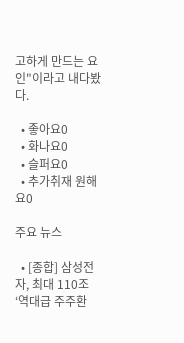고하게 만드는 요인"이라고 내다봤다.

  • 좋아요0
  • 화나요0
  • 슬퍼요0
  • 추가취재 원해요0

주요 뉴스

  • [종합] 삼성전자, 최대 110조 ‘역대급 주주환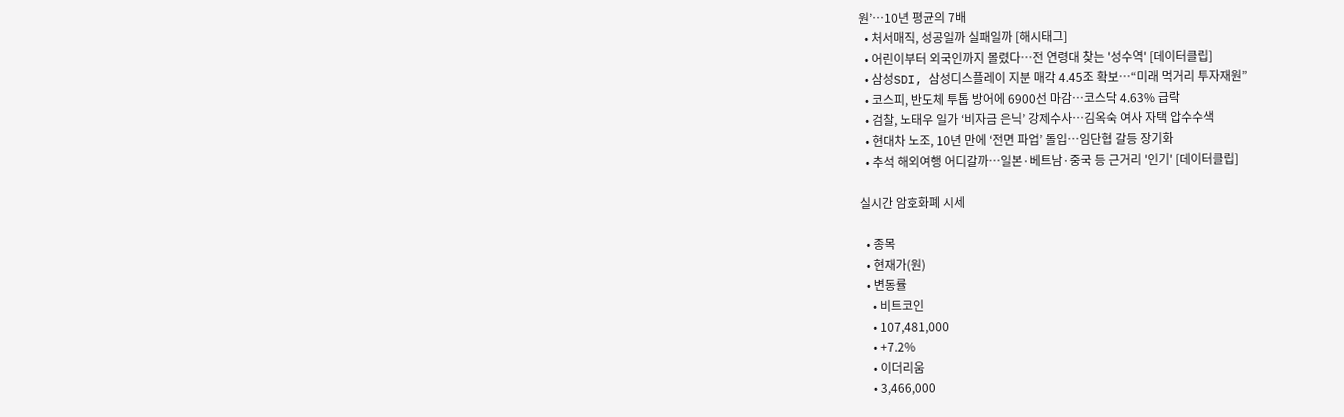원’…10년 평균의 7배
  • 처서매직, 성공일까 실패일까 [해시태그]
  • 어린이부터 외국인까지 몰렸다…전 연령대 찾는 '성수역' [데이터클립]
  • 삼성SDI, 삼성디스플레이 지분 매각 4.45조 확보…“미래 먹거리 투자재원”
  • 코스피, 반도체 투톱 방어에 6900선 마감…코스닥 4.63% 급락
  • 검찰, 노태우 일가 ‘비자금 은닉’ 강제수사…김옥숙 여사 자택 압수수색
  • 현대차 노조, 10년 만에 ‘전면 파업’ 돌입…임단협 갈등 장기화
  • 추석 해외여행 어디갈까…일본·베트남·중국 등 근거리 '인기' [데이터클립]

실시간 암호화폐 시세

  • 종목
  • 현재가(원)
  • 변동률
    • 비트코인
    • 107,481,000
    • +7.2%
    • 이더리움
    • 3,466,000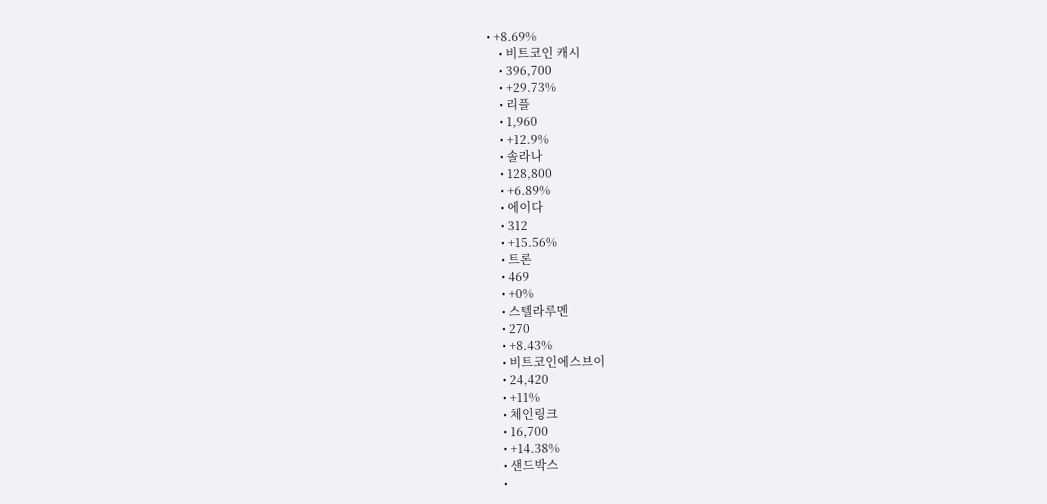• +8.69%
    • 비트코인 캐시
    • 396,700
    • +29.73%
    • 리플
    • 1,960
    • +12.9%
    • 솔라나
    • 128,800
    • +6.89%
    • 에이다
    • 312
    • +15.56%
    • 트론
    • 469
    • +0%
    • 스텔라루멘
    • 270
    • +8.43%
    • 비트코인에스브이
    • 24,420
    • +11%
    • 체인링크
    • 16,700
    • +14.38%
    • 샌드박스
    •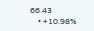66.43
    • +10.98%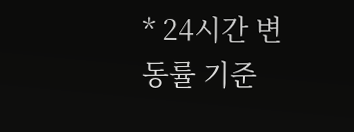* 24시간 변동률 기준